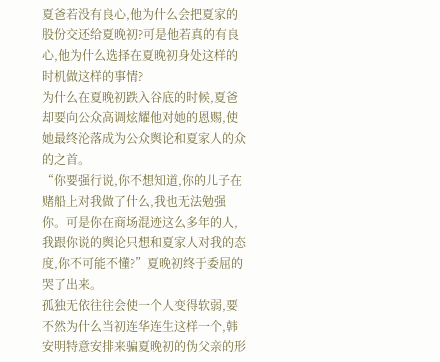夏爸若没有良心,他为什么会把夏家的股份交还给夏晚初?可是他若真的有良心,他为什么选择在夏晚初身处这样的时机做这样的事情?
为什么在夏晚初跌入谷底的时候,夏爸却要向公众高调炫耀他对她的恩赐,使她最终沦落成为公众舆论和夏家人的众的之首。
“你要强行说,你不想知道,你的儿子在赌船上对我做了什么,我也无法勉强你。可是你在商场混迹这么多年的人,我跟你说的舆论只想和夏家人对我的态度,你不可能不懂?”夏晚初终于委屈的哭了出来。
孤独无依往往会使一个人变得软弱,要不然为什么当初连华连生这样一个,韩安明特意安排来骗夏晚初的伪父亲的形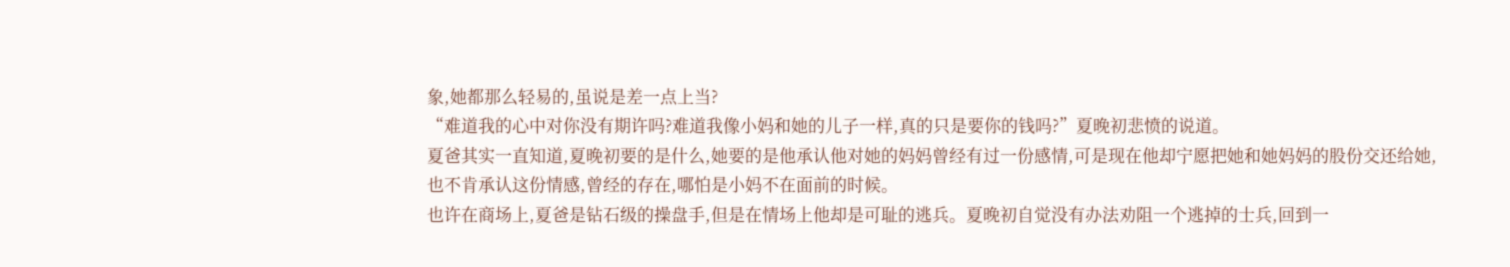象,她都那么轻易的,虽说是差一点上当?
“难道我的心中对你没有期许吗?难道我像小妈和她的儿子一样,真的只是要你的钱吗?”夏晚初悲愤的说道。
夏爸其实一直知道,夏晚初要的是什么,她要的是他承认他对她的妈妈曾经有过一份感情,可是现在他却宁愿把她和她妈妈的股份交还给她,也不肯承认这份情感,曾经的存在,哪怕是小妈不在面前的时候。
也许在商场上,夏爸是钻石级的操盘手,但是在情场上他却是可耻的逃兵。夏晚初自觉没有办法劝阻一个逃掉的士兵,回到一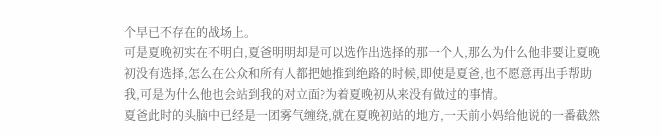个早已不存在的战场上。
可是夏晚初实在不明白,夏爸明明却是可以选作出选择的那一个人,那么为什么他非要让夏晚初没有选择,怎么在公众和所有人都把她推到绝路的时候,即使是夏爸,也不愿意再出手帮助我,可是为什么他也会站到我的对立面?为着夏晚初从来没有做过的事情。
夏爸此时的头脑中已经是一团雾气缠绕,就在夏晚初站的地方,一天前小妈给他说的一番截然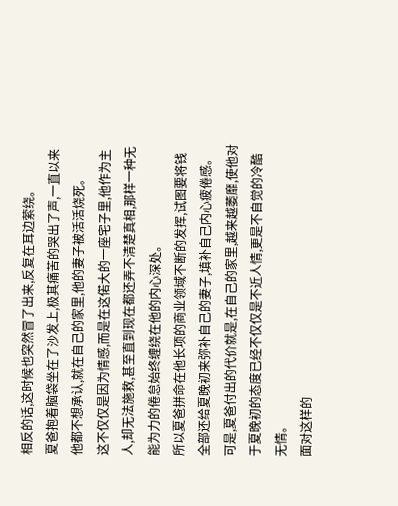相反的话,这时候也突然冒了出来,反复在耳边萦绕。
夏爸抱着脑袋坐在了沙发上,极其痛苦的哭出了声,一直以来他都不想承认,就在自己的家里,他的妻子被活活烧死。
这不仅仅是因为情感,而是在这偌大的一座宅子里,他作为主人,却无法施救,甚至直到现在都还弄不清楚真相,那样一种无能为力的倦怠始终缠绕在他的内心深处。
所以夏爸拼命在他长项的商业领域不断的发挥,试图要将钱全部还给夏晚初来弥补自己的妻子,填补自己内心疲倦感。
可是,夏爸付出的代价就是,在自己的家里,越来越萎靡,使他对于夏晚初的态度已经不仅仅是不近人情,更是不自觉的冷酷无情。
面对这样的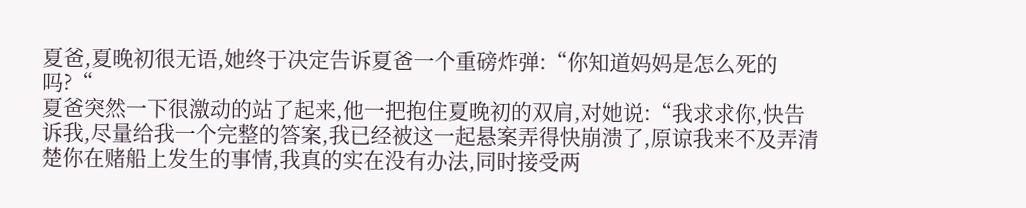夏爸,夏晚初很无语,她终于决定告诉夏爸一个重磅炸弹:“你知道妈妈是怎么死的吗?“
夏爸突然一下很激动的站了起来,他一把抱住夏晚初的双肩,对她说:“我求求你,快告诉我,尽量给我一个完整的答案,我已经被这一起悬案弄得快崩溃了,原谅我来不及弄清楚你在赌船上发生的事情,我真的实在没有办法,同时接受两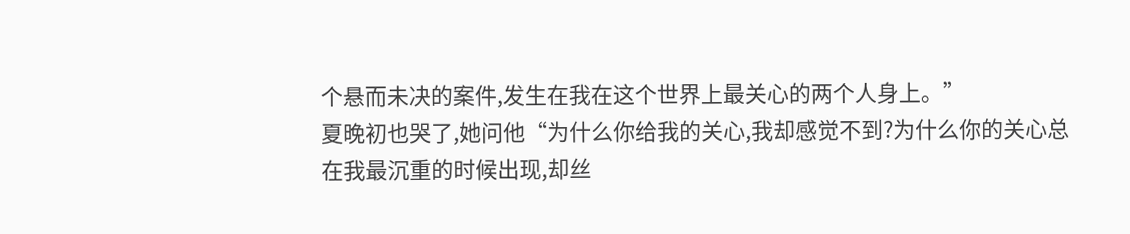个悬而未决的案件,发生在我在这个世界上最关心的两个人身上。”
夏晚初也哭了,她问他“为什么你给我的关心,我却感觉不到?为什么你的关心总在我最沉重的时候出现,却丝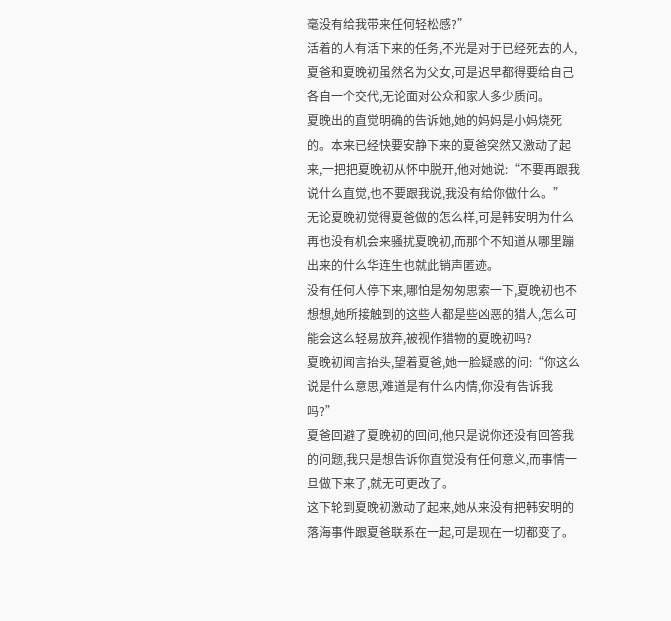毫没有给我带来任何轻松感?”
活着的人有活下来的任务,不光是对于已经死去的人,夏爸和夏晚初虽然名为父女,可是迟早都得要给自己各自一个交代,无论面对公众和家人多少质问。
夏晚出的直觉明确的告诉她,她的妈妈是小妈烧死的。本来已经快要安静下来的夏爸突然又激动了起来,一把把夏晚初从怀中脱开,他对她说:“不要再跟我说什么直觉,也不要跟我说,我没有给你做什么。”
无论夏晚初觉得夏爸做的怎么样,可是韩安明为什么再也没有机会来骚扰夏晚初,而那个不知道从哪里蹦出来的什么华连生也就此销声匿迹。
没有任何人停下来,哪怕是匆匆思索一下,夏晚初也不想想,她所接触到的这些人都是些凶恶的猎人,怎么可能会这么轻易放弃,被视作猎物的夏晚初吗?
夏晚初闻言抬头,望着夏爸,她一脸疑惑的问:“你这么说是什么意思,难道是有什么内情,你没有告诉我吗?”
夏爸回避了夏晚初的回问,他只是说你还没有回答我的问题,我只是想告诉你直觉没有任何意义,而事情一旦做下来了,就无可更改了。
这下轮到夏晚初激动了起来,她从来没有把韩安明的落海事件跟夏爸联系在一起,可是现在一切都变了。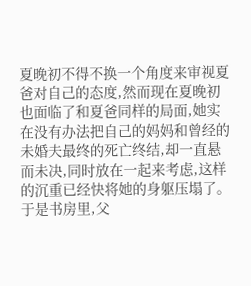夏晚初不得不换一个角度来审视夏爸对自己的态度,然而现在夏晚初也面临了和夏爸同样的局面,她实在没有办法把自己的妈妈和曾经的未婚夫最终的死亡终结,却一直悬而未决,同时放在一起来考虑,这样的沉重已经快将她的身躯压塌了。
于是书房里,父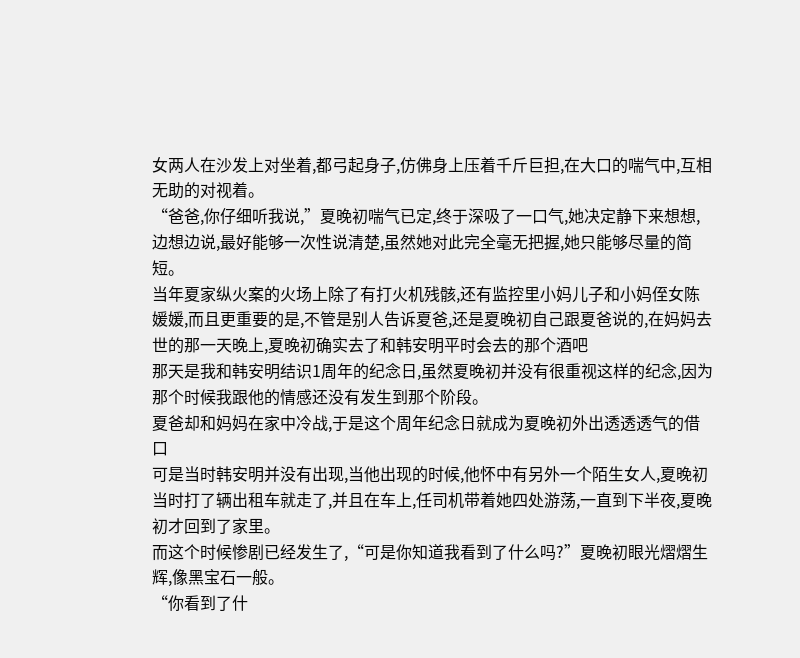女两人在沙发上对坐着,都弓起身子,仿佛身上压着千斤巨担,在大口的喘气中,互相无助的对视着。
“爸爸,你仔细听我说,”夏晚初喘气已定,终于深吸了一口气,她决定静下来想想,边想边说,最好能够一次性说清楚,虽然她对此完全毫无把握,她只能够尽量的简短。
当年夏家纵火案的火场上除了有打火机残骸,还有监控里小妈儿子和小妈侄女陈媛媛,而且更重要的是,不管是别人告诉夏爸,还是夏晚初自己跟夏爸说的,在妈妈去世的那一天晚上,夏晚初确实去了和韩安明平时会去的那个酒吧
那天是我和韩安明结识1周年的纪念日,虽然夏晚初并没有很重视这样的纪念,因为那个时候我跟他的情感还没有发生到那个阶段。
夏爸却和妈妈在家中冷战,于是这个周年纪念日就成为夏晚初外出透透透气的借口
可是当时韩安明并没有出现,当他出现的时候,他怀中有另外一个陌生女人,夏晚初当时打了辆出租车就走了,并且在车上,任司机带着她四处游荡,一直到下半夜,夏晚初才回到了家里。
而这个时候惨剧已经发生了,“可是你知道我看到了什么吗?”夏晚初眼光熠熠生辉,像黑宝石一般。
“你看到了什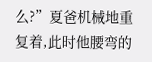么?”夏爸机械地重复着,此时他腰弯的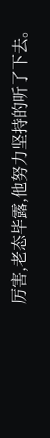厉害,老态毕露,他努力坚持的听了下去。